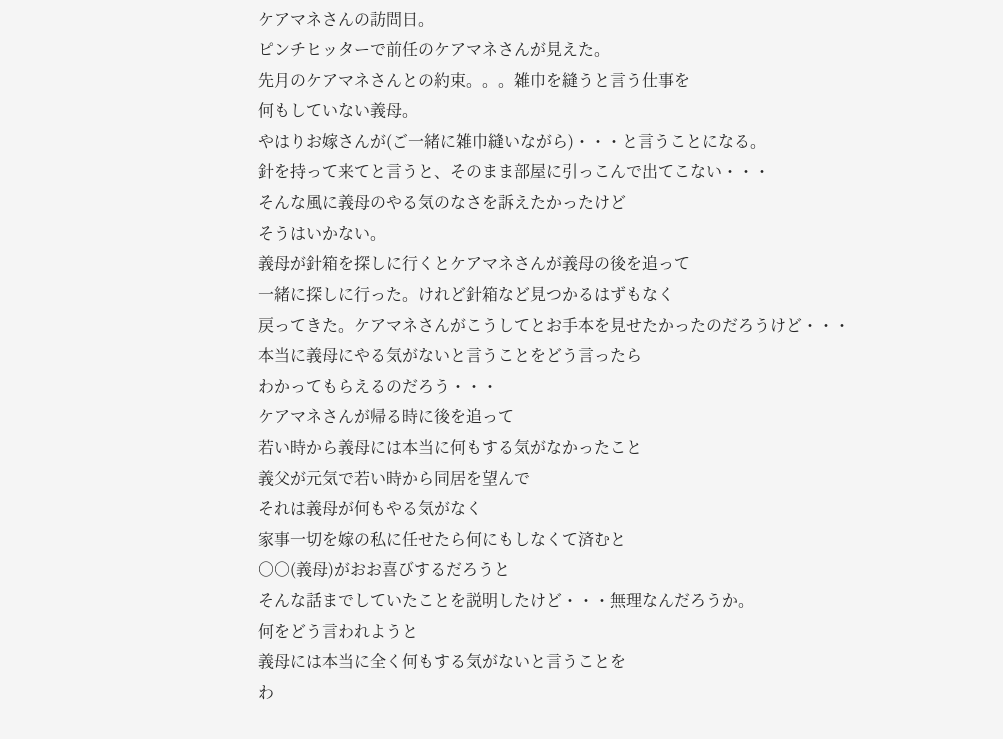ケアマネさんの訪問日。
ピンチヒッターで前任のケアマネさんが見えた。
先月のケアマネさんとの約束。。。雑巾を縫うと言う仕事を
何もしていない義母。
やはりお嫁さんが(ご一緒に雑巾縫いながら)・・・と言うことになる。
針を持って来てと言うと、そのまま部屋に引っこんで出てこない・・・
そんな風に義母のやる気のなさを訴えたかったけど
そうはいかない。
義母が針箱を探しに行くとケアマネさんが義母の後を追って
一緒に探しに行った。けれど針箱など見つかるはずもなく
戻ってきた。ケアマネさんがこうしてとお手本を見せたかったのだろうけど・・・
本当に義母にやる気がないと言うことをどう言ったら
わかってもらえるのだろう・・・
ケアマネさんが帰る時に後を追って
若い時から義母には本当に何もする気がなかったこと
義父が元気で若い時から同居を望んで
それは義母が何もやる気がなく
家事一切を嫁の私に任せたら何にもしなくて済むと
○○(義母)がおお喜びするだろうと
そんな話までしていたことを説明したけど・・・無理なんだろうか。
何をどう言われようと
義母には本当に全く何もする気がないと言うことを
わ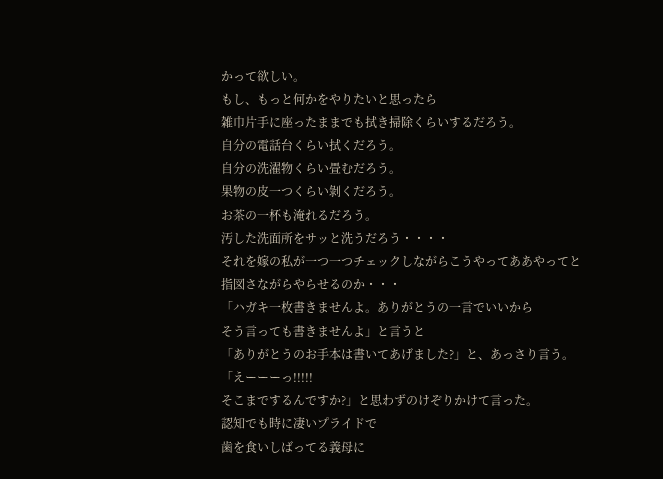かって欲しい。
もし、もっと何かをやりたいと思ったら
雑巾片手に座ったままでも拭き掃除くらいするだろう。
自分の電話台くらい拭くだろう。
自分の洗濯物くらい畳むだろう。
果物の皮一つくらい剝くだろう。
お茶の一杯も淹れるだろう。
汚した洗面所をサッと洗うだろう・・・・
それを嫁の私が一つ一つチェックしながらこうやってああやってと
指図さながらやらせるのか・・・
「ハガキ一枚書きませんよ。ありがとうの一言でいいから
そう言っても書きませんよ」と言うと
「ありがとうのお手本は書いてあげました?」と、あっさり言う。
「えーーーっ!!!!!
そこまでするんですか?」と思わずのけぞりかけて言った。
認知でも時に凄いプライドで
歯を食いしばってる義母に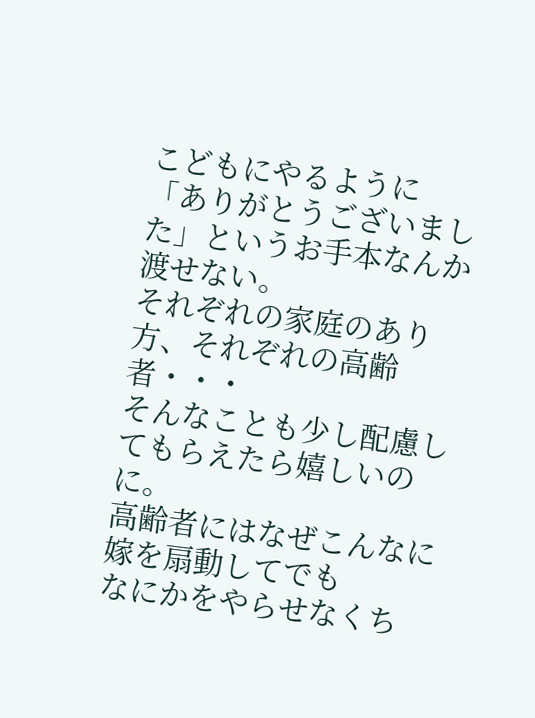こどもにやるように
「ありがとうございました」というお手本なんか渡せない。
それぞれの家庭のあり方、それぞれの高齢者・・・
そんなことも少し配慮してもらえたら嬉しいのに。
高齢者にはなぜこんなに嫁を扇動してでも
なにかをやらせなくち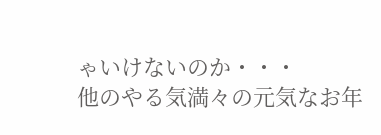ゃいけないのか・・・
他のやる気満々の元気なお年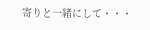寄りと一緒にして・・・